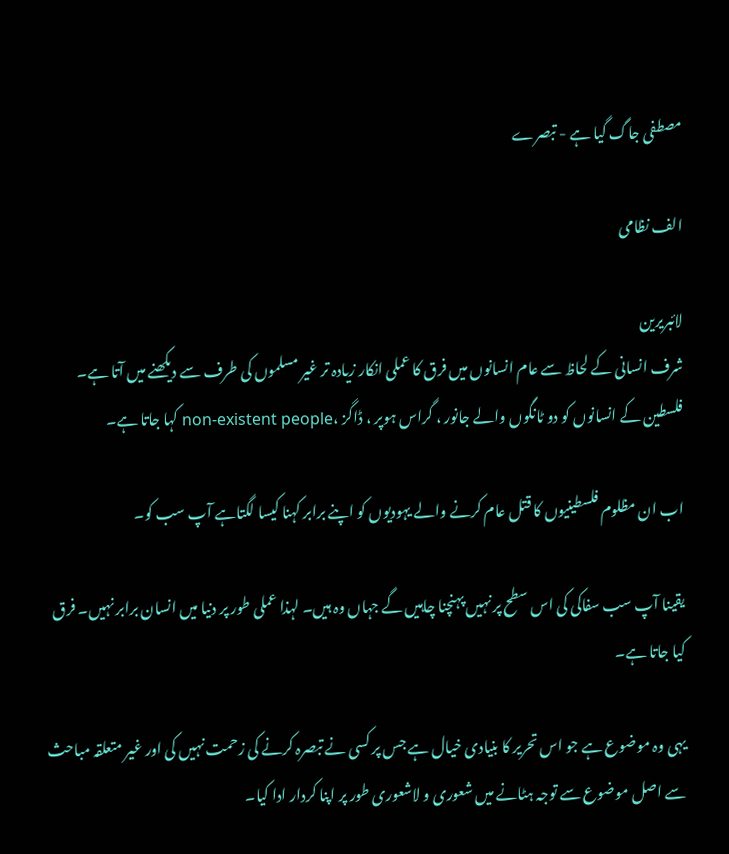مصطفی جاگ گیا ہے - تبصرے

الف نظامی

لائبریرین
شرف انسانی کے لحاظ سے عام انسانوں میں فرق کا عملی انکار زیادہ تر غیر مسلموں کی طرف سے دیکھنے میں آتا ہے۔ فلسطین کے انسانوں کو دو ٹانگوں والے جانور ، گراس ہوپر ، ڈاگز ،non-existent people کہا جاتا ہے۔

اب ان مظلوم فلسطینیوں کا قتل عام کرنے والے یہودیوں کو اپنے برابر کہنا کیسا لگتاہے آپ سب کو۔

یقینا آپ سب سفاکی کی اس سطح پر نہیں پہنچنا چاہیں گے جہاں وہ ہیں۔ لہذا عملی طور پر دنیا میں انسان برابر نہیں۔ فرق کیا جاتا ہے۔

یہی وہ موضوع ہے جو اس تحریر کا بنیادی خیال ہے جس پر کسی نے تبصرہ کرنے کی زحمت نہیں کی اور غیر متعلقہ مباحث سے اصل موضوع سے توجہ ہٹانے میں شعوری و لاشعوری طور پر اپنا کردار ادا کیا۔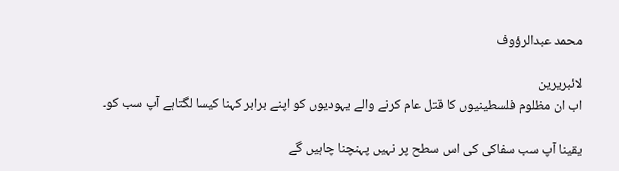محمد عبدالرؤوف

لائبریرین
اب ان مظلوم فلسطینیوں کا قتل عام کرنے والے یہودیوں کو اپنے برابر کہنا کیسا لگتاہے آپ سب کو۔

یقینا آپ سب سفاکی کی اس سطح پر نہیں پہنچنا چاہیں گے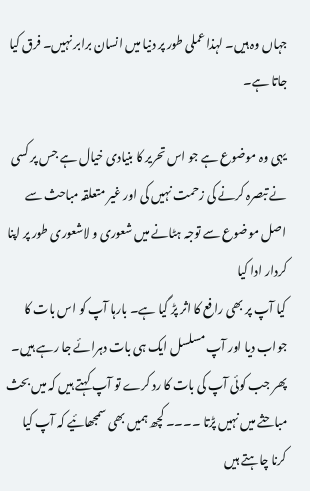جہاں وہ ہیں۔ لہذا عملی طور پر دنیا میں انسان برابر نہیں۔ فرق کیا جاتا ہے۔

یہی وہ موضوع ہے جو اس تحریر کا بنیادی خیال ہے جس پر کسی نے تبصرہ کرنے کی زحمت نہیں کی اور غیر متعلقہ مباحث سے اصل موضوع سے توجہ ہٹانے میں شعوری و لاشعوری طور پر اپنا کردار ادا کیا
کیا آپ پر بھی رافع کا اثر پڑ گیا ہے۔ بارہا آپ کو اس بات کا جواب دیا اور آپ مسلسل ایک ہی بات دہرائے جا رہے ہیں۔
پھر جب کوئی آپ کی بات کا رد کرے تو آپ کہتے ہیں کہ میں بحث مباحثے میں نہیں پڑتا ۔۔۔۔ کچھ ہمیں بھی سمجھائیے کہ آپ کیا کرنا چاہتے ہیں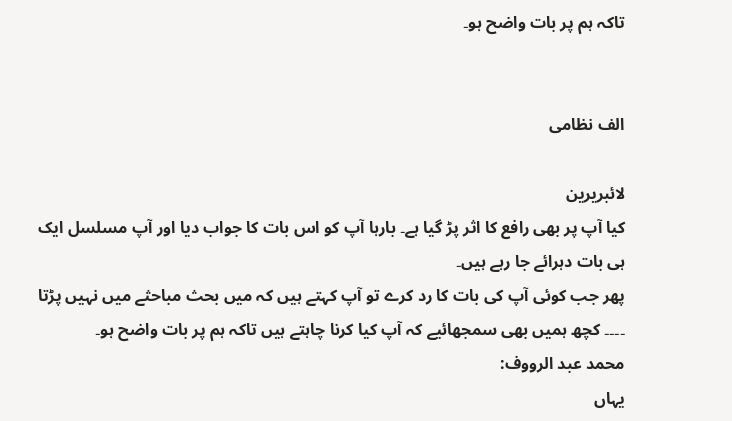تاکہ ہم پر بات واضح ہو۔


الف نظامی

لائبریرین
کیا آپ پر بھی رافع کا اثر پڑ گیا ہے۔ بارہا آپ کو اس بات کا جواب دیا اور آپ مسلسل ایک ہی بات دہرائے جا رہے ہیں۔
پھر جب کوئی آپ کی بات کا رد کرے تو آپ کہتے ہیں کہ میں بحث مباحثے میں نہیں پڑتا ۔۔۔۔ کچھ ہمیں بھی سمجھائیے کہ آپ کیا کرنا چاہتے ہیں تاکہ ہم پر بات واضح ہو۔
محمد عبد الرووف:
یہاں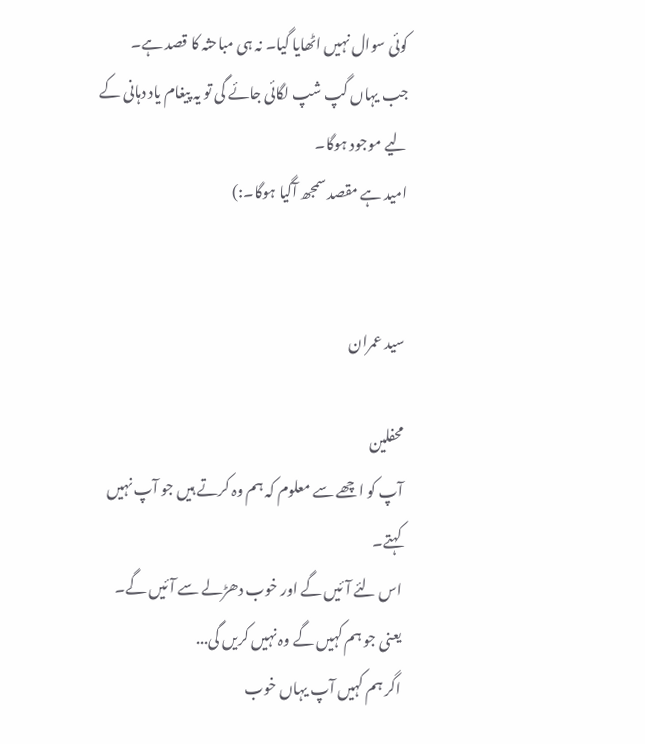کوئی سوال نہیں اٹھایا گیا۔ نہ ہی مباحثہ کا قصد ہے۔
جب یہاں گپ شپ لگائی جائے گی تو یہ پیغام یاد دہانی کے لیے موجود ہوگا۔
امید ہے مقصد سمجھ آگیا ہوگا۔:)


سید عمران

محفلین
آپ کو اچھے سے معلوم کہ ہم وہ کرتے ہیں جو آپ نہیں کہتے۔
اس لئے آئیں گے اور خوب دھڑلے سے آئیں گے۔
یعنی جو ہم کہیں گے وہ نہیں کریں گی...
اگر ہم کہیں آپ یہاں خوب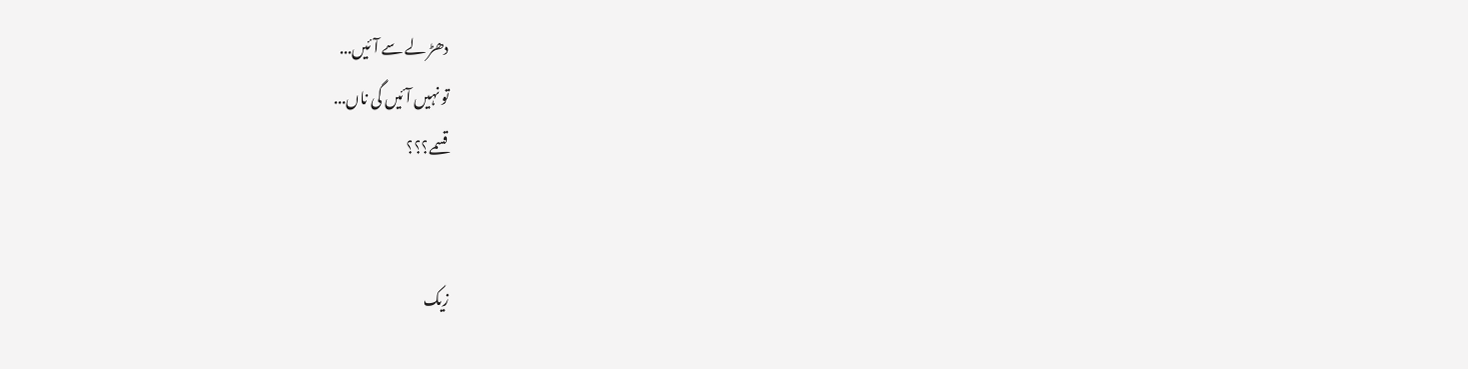دھڑ لے سے آئیں...
تو نہیں آئیں گی ناں...
قسمے؟؟؟


زیک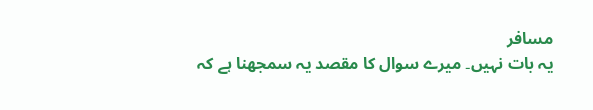مسافر
یہ بات نہیں۔ میرے سوال کا مقصد یہ سمجھنا ہے کہ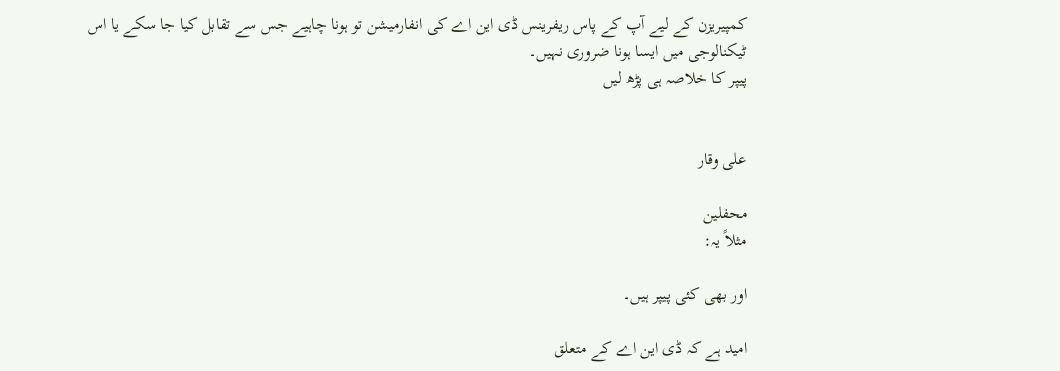کمپیریزن کے لیے آپ کے پاس ریفرینس ڈی این اے کی انفارمیشن تو ہونا چاہیے جس سے تقابل کیا جا سکے یا اس ٹیکنالوجی میں ایسا ہونا ضروری نہیں۔
پیپر کا خلاصہ ہی پڑھ لیں


علی وقار

محفلین
مثلاً یہ:

اور بھی کئی پیپر ہیں۔

امید ہے کہ ڈی این اے کے متعلق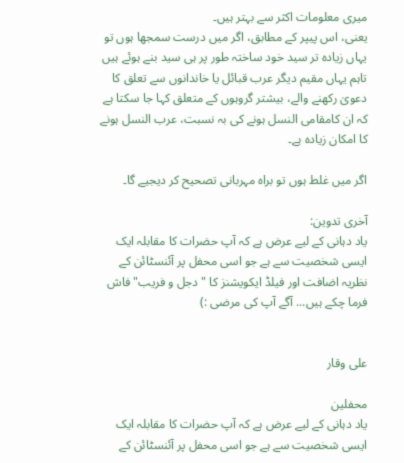میری معلومات اکثر سے بہتر ہیں۔
یعنی، اس پیپر کے مطابق، اگر میں درست سمجھا ہوں تو یہاں زیادہ تر سید خود ساختہ طور پر ہی سید بنے ہوئے ہیں تاہم یہاں مقیم دیگر عرب قبائل یا خاندانوں سے تعلق کا دعویٰ رکھنے والے، بیشتر گروہوں کے متعلق کہا جا سکتا ہے کہ ان کامقامی النسل ہونے کی بہ نسبت، عرب النسل ہونے کا امکان زیادہ ہے۔

اگر میں غلط ہوں تو براہ مہربانی تصحیح کر دیجیے گا۔

آخری تدوین:
یاد دہانی کے لیے عرض ہے کہ آپ حضرات کا مقابلہ ایک ایسی شخصیت سے ہے جو اسی محفل پر آئنسٹائن کے نظریہ اضافت اور فیلڈ ایکویشنز کا "دجل و فریب" فاش فرما چکے ہیں... آگے آپ کی مرضی :)


علی وقار

محفلین
یاد دہانی کے لیے عرض ہے کہ آپ حضرات کا مقابلہ ایک ایسی شخصیت سے ہے جو اسی محفل پر آئنسٹائن کے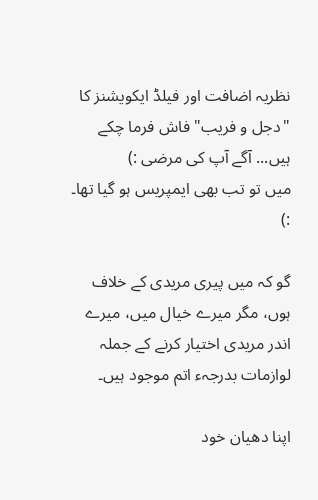نظریہ اضافت اور فیلڈ ایکویشنز کا "دجل و فریب" فاش فرما چکے ہیں... آگے آپ کی مرضی :)
میں تو تب بھی ایمپریس ہو گیا تھا۔ :)

گو کہ میں پیری مریدی کے خلاف ہوں، مگر میرے خیال میں، میرے اندر مریدی اختیار کرنے کے جملہ لوازمات بدرجہء اتم موجود ہیں۔

اپنا دھیان خود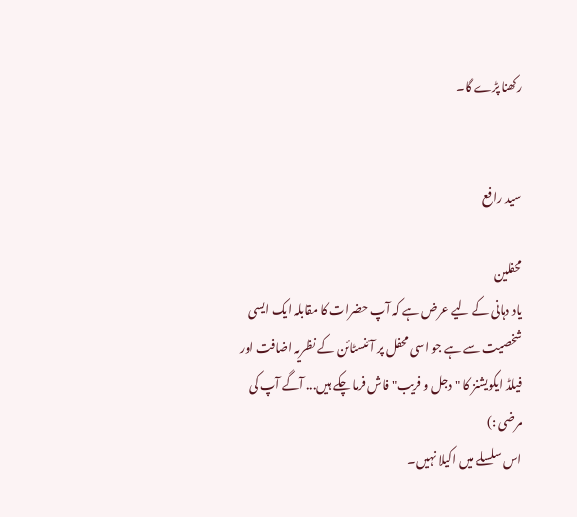رکھنا پڑے گا۔


سید رافع

محفلین
یاد دہانی کے لیے عرض ہے کہ آپ حضرات کا مقابلہ ایک ایسی شخصیت سے ہے جو اسی محفل پر آئنسٹائن کے نظریہ اضافت اور فیلڈ ایکویشنز کا "دجل و فریب" فاش فرما چکے ہیں... آگے آپ کی مرضی :)
اس سلسلے میں اکیلا نہیں۔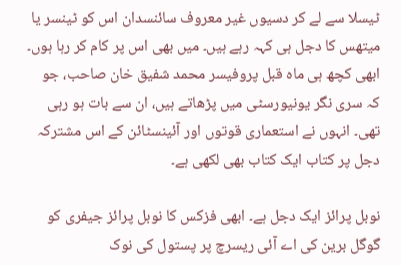ٹیسلا سے لے کر دسیوں غیر معروف سائنسدان اس کو ٹینسر یا میتھس کا دجل ہی کہہ رہے ہیں۔ میں بھی اس پر کام کر رہا ہوں۔ ابھی کچھ ہی ماہ قبل پروفیسر محمد شفیق خان صاحب، جو کہ سری نگر یونیورسٹی میں پڑھاتے ہیں، ان سے بات ہو رہی تھی۔ انہوں نے استعماری قوتوں اور آئینسٹائن کے اس مشترکہ دجل پر کتاب ایک کتاب بھی لکھی ہے۔

نوبل پرائز ایک دجل ہے۔ ابھی فزکس کا نوبل پرائز جیفری کو گوگل برین کی اے آئی ریسرچ پر پستول کی نوک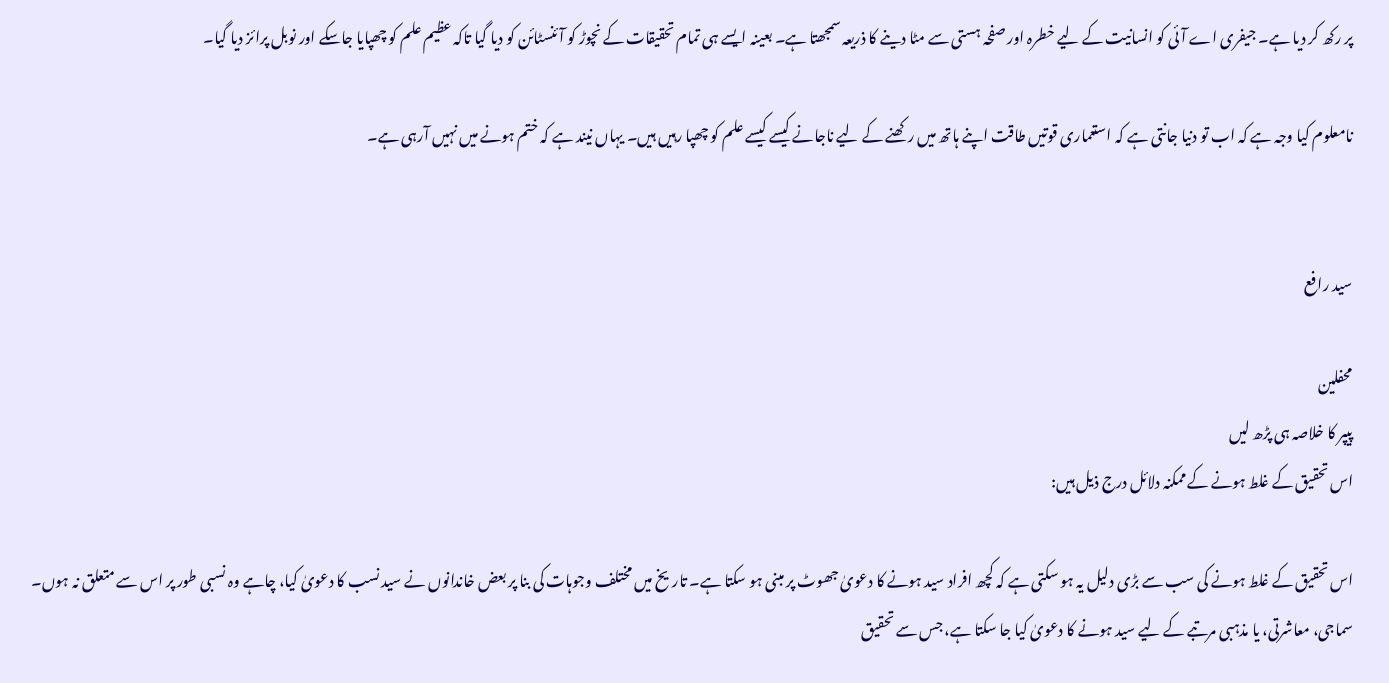پر رکھ کر دیا ہے۔ جیفری اے آئی کو انسانیت کے لیے خطرہ اور صفحہ ہستی سے مٹا دینے کا ذریعہ سمجھتا ہے۔ بعینہ ایسے ہی تمام تحقیقات کے نچوڑ کو آئنسٹائن کو دیا گیا تاکہ عظیم علم کو چھپایا جاسکے اور نوبل پرائز دیا گیا۔

نامعلوم کیا وجہ ہے کہ اب تو دنیا جانتی ہے کہ استعماری قوتیں طاقت اپنے ہاتھ میں رکھنے کے لیے ناجانے کیسے کیسے علم کو چھپا رہیں ہیں۔ یہاں نیند ہے کہ ختم ہونے میں نہیں آرہی ہے۔


سید رافع

محفلین
پیپر کا خلاصہ ہی پڑھ لیں
اس تحقیق کے غلط ہونے کے ممکنہ دلائل درج ذیل ہیں:

اس تحقیق کے غلط ہونے کی سب سے بڑی دلیل یہ ہو سکتی ہے کہ کچھ افراد سید ہونے کا دعویٰ جھوٹ پر مبنی ہو سکتا ہے۔ تاریخ میں مختلف وجوہات کی بنا پر بعض خاندانوں نے سید نسب کا دعویٰ کیا، چاہے وہ نسبی طور پر اس سے متعلق نہ ہوں۔ سماجی، معاشرتی، یا مذہبی مرتبے کے لیے سید ہونے کا دعویٰ کیا جا سکتا ہے، جس سے تحقیق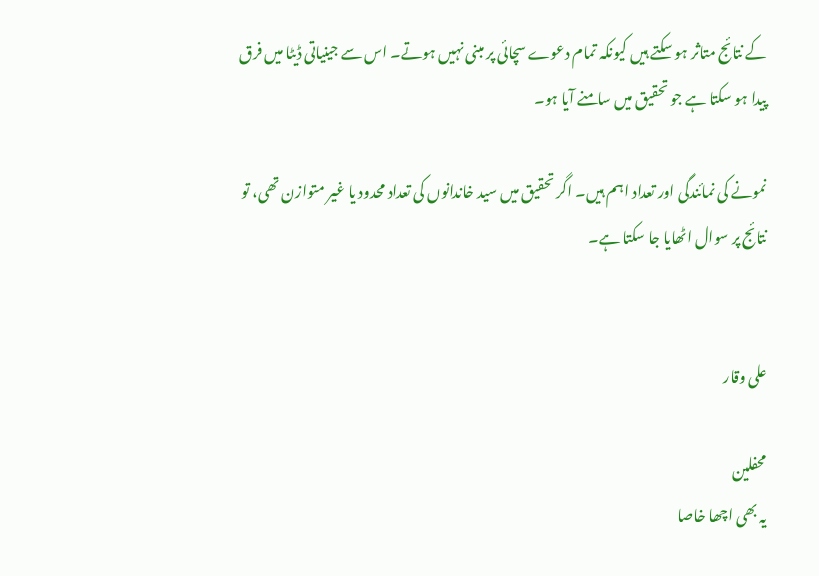کے نتائج متاثر ہو سکتے ہیں کیونکہ تمام دعوے سچائی پر مبنی نہیں ہوتے۔ اس سے جینیاتی ڈیٹا میں فرق پیدا ہو سکتا ہے جو تحقیق میں سامنے آیا ہو۔

نمونے کی نمائندگی اور تعداد اہم ہیں۔ اگر تحقیق میں سید خاندانوں کی تعداد محدود یا غیر متوازن تھی، تو نتائج پر سوال اٹھایا جا سکتا ہے۔


علی وقار

محفلین
یہ بھی اچھا خاصا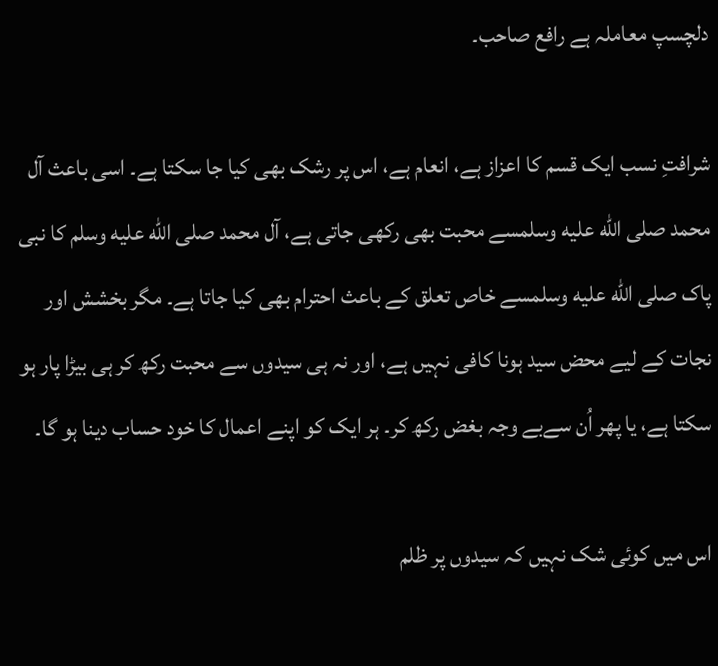دلچسپ معاملہ ہے رافع صاحب۔

شرافتِ نسب ایک قسم کا اعزاز ہے، انعام ہے، اس پر رشک بھی کیا جا سکتا ہے۔ اسی باعث آل محمد صلى الله عليه وسلمسے محبت بھی رکھی جاتی ہے، آل محمد صلى الله عليه وسلم کا نبی پاک صلى الله عليه وسلمسے خاص تعلق کے باعث احترام بھی کیا جاتا ہے۔ مگر بخشش اور نجات کے لیے محض سید ہونا کافی نہیں ہے، اور نہ ہی سیدوں سے محبت رکھ کر ہی بیڑا پار ہو سکتا ہے، یا پھر اُن سےبے وجہ بغض رکھ کر۔ ہر ایک کو اپنے اعمال کا خود حساب دینا ہو گا۔

اس میں کوئی شک نہیں کہ سیدوں پر ظلم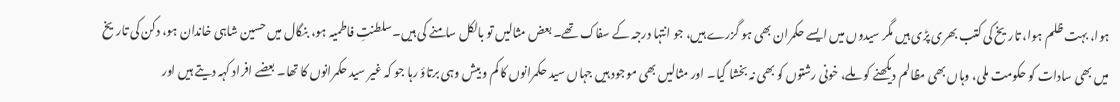ہوا، بہت ظلم ہوا، تاریخ کی کتب بھری پڑی ہیں مگر سیدوں میں ایسے حکمران بھی ہو گزرے ہیں، جو انتہا درجہ کے سفاک تھے۔ بعض مثالیں تو بالکل سامنے کی ہیں۔سلطنتِ فاطمیہ ہو، بنگال میں حسین شاہی خاندان ہو، دکن کی تاریخ میں بھی سادات کو حکومت ملی، وہاں بھی مظالم دیکھنے کو ملے، خونی رشتوں کو بھی نہ بخشا گیا۔ اور مثالیں بھی موجود ہیں جہاں سید حکمرانوں کا کم و بیش وہی برتاؤ رہا جو کہ غیر سید حکمرانوں کا تھا۔ بعضے افراد کہہ دیتے ہیں اور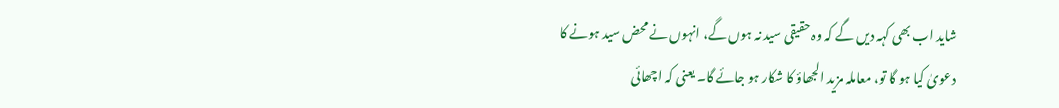شاید اب بھی کہہ دیں گے کہ وہ حقیقی سید نہ ہوں گے، انہوں نے محض سید ہونے کا دعویٰ کیا ہو گا تو، معاملہ مزید الجھاؤ کا شکار ہو جائے گا۔ یعنی کہ اچھائی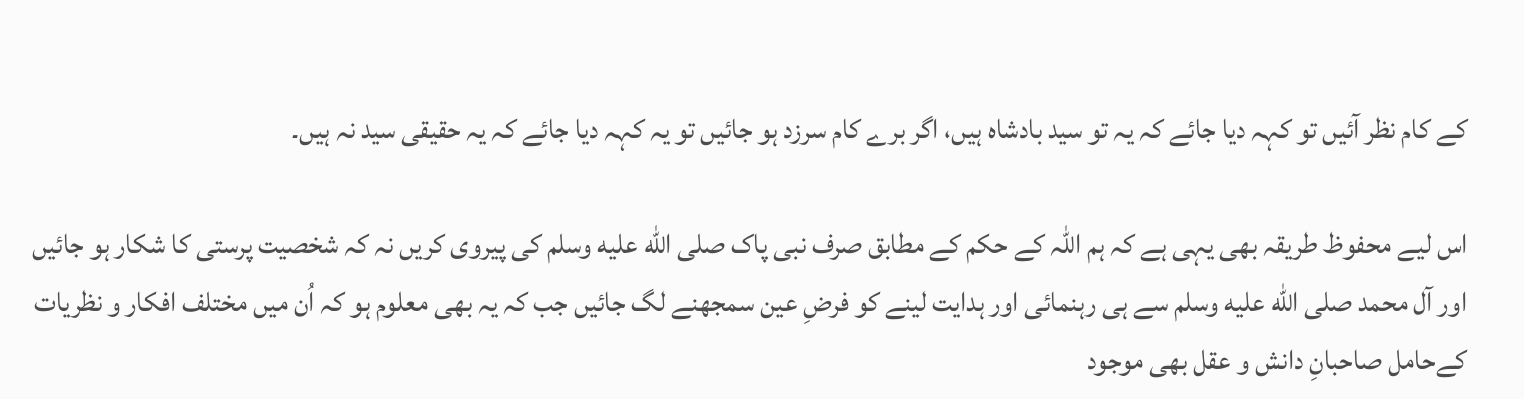کے کام نظر آئیں تو کہہ دیا جائے کہ یہ تو سید بادشاہ ہیں، اگر برے کام سرزد ہو جائیں تو یہ کہہ دیا جائے کہ یہ حقیقی سید نہ ہیں۔

اس لیے محفوظ طریقہ بھی یہی ہے کہ ہم اللہ کے حکم کے مطابق صرف نبی پاک صلى الله عليه وسلم کی پیروی کریں نہ کہ شخصیت پرستی کا شکار ہو جائیں اور آل محمد صلى الله عليه وسلم سے ہی رہنمائی اور ہدایت لینے کو فرضِ عین سمجھنے لگ جائیں جب کہ یہ بھی معلوم ہو کہ اُن میں مختلف افکار و نظریات کےحامل صاحبانِ دانش و عقل بھی موجود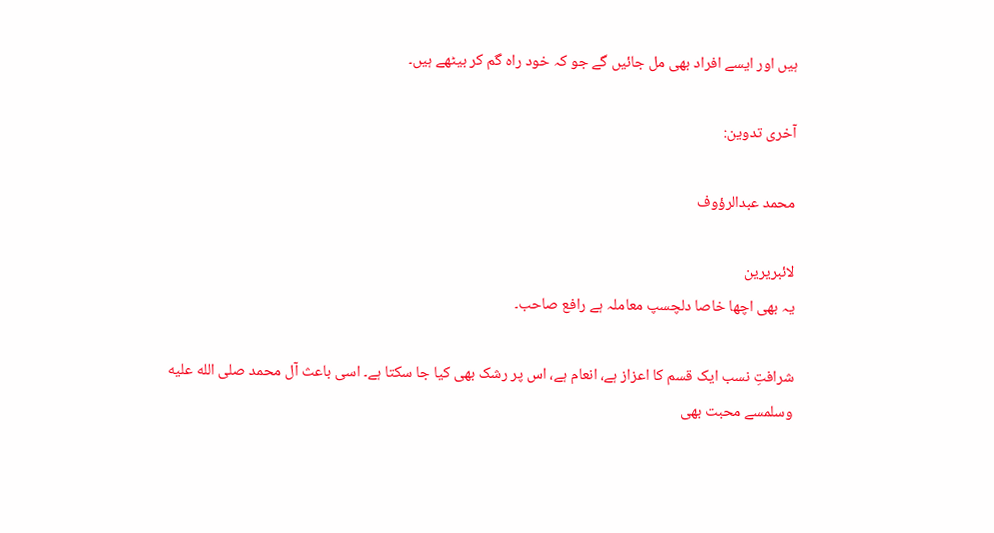ہیں اور ایسے افراد بھی مل جائیں گے جو کہ خود راہ گم کر بیٹھے ہیں۔

آخری تدوین:

محمد عبدالرؤوف

لائبریرین
یہ بھی اچھا خاصا دلچسپ معاملہ ہے رافع صاحب۔

شرافتِ نسب ایک قسم کا اعزاز ہے، انعام ہے، اس پر رشک بھی کیا جا سکتا ہے۔ اسی باعث آل محمد صلى الله عليه وسلمسے محبت بھی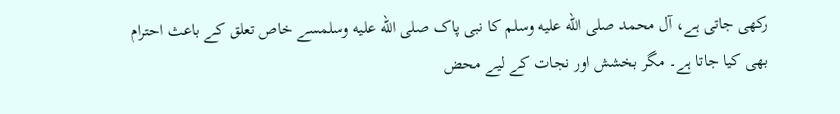رکھی جاتی ہے، آل محمد صلى الله عليه وسلم کا نبی پاک صلى الله عليه وسلمسے خاص تعلق کے باعث احترام بھی کیا جاتا ہے۔ مگر بخشش اور نجات کے لیے محض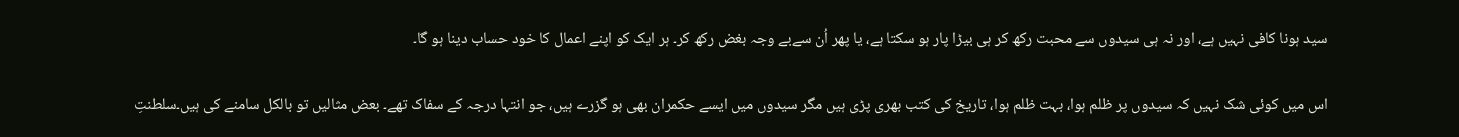سید ہونا کافی نہیں ہے، اور نہ ہی سیدوں سے محبت رکھ کر ہی بیڑا پار ہو سکتا ہے، یا پھر اُن سےبے وجہ بغض رکھ کر۔ ہر ایک کو اپنے اعمال کا خود حساب دینا ہو گا۔

اس میں کوئی شک نہیں کہ سیدوں پر ظلم ہوا، بہت ظلم ہوا، تاریخ کی کتب بھری پڑی ہیں مگر سیدوں میں ایسے حکمران بھی ہو گزرے ہیں، جو انتہا درجہ کے سفاک تھے۔ بعض مثالیں تو بالکل سامنے کی ہیں۔سلطنتِ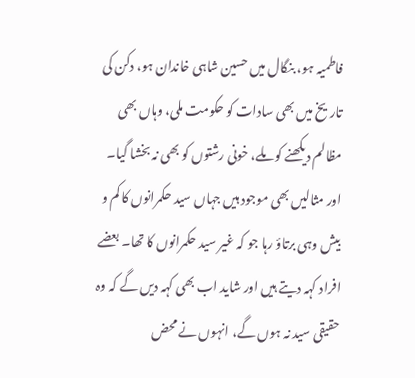فاطمیہ ہو، بنگال میں حسین شاہی خاندان ہو، دکن کی تاریخ میں بھی سادات کو حکومت ملی، وہاں بھی مظالم دیکھنے کو ملے، خونی رشتوں کو بھی نہ بخشا گیا۔ اور مثالیں بھی موجود ہیں جہاں سید حکمرانوں کا کم و بیش وہی برتاؤ رہا جو کہ غیر سید حکمرانوں کا تھا۔ بعضے افراد کہہ دیتے ہیں اور شاید اب بھی کہہ دیں گے کہ وہ حقیقی سید نہ ہوں گے، انہوں نے محض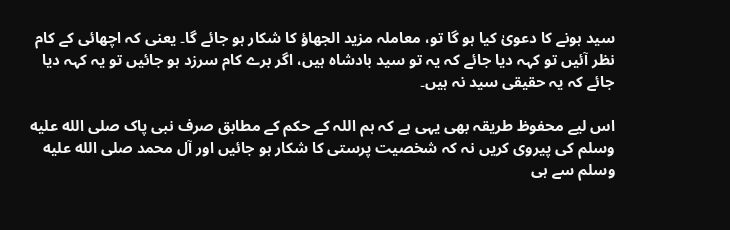سید ہونے کا دعویٰ کیا ہو گا تو، معاملہ مزید الجھاؤ کا شکار ہو جائے گا۔ یعنی کہ اچھائی کے کام نظر آئیں تو کہہ دیا جائے کہ یہ تو سید بادشاہ ہیں، اگر برے کام سرزد ہو جائیں تو یہ کہہ دیا جائے کہ یہ حقیقی سید نہ ہیں۔

اس لیے محفوظ طریقہ بھی یہی ہے کہ ہم اللہ کے حکم کے مطابق صرف نبی پاک صلى الله عليه وسلم کی پیروی کریں نہ کہ شخصیت پرستی کا شکار ہو جائیں اور آل محمد صلى الله عليه وسلم سے ہی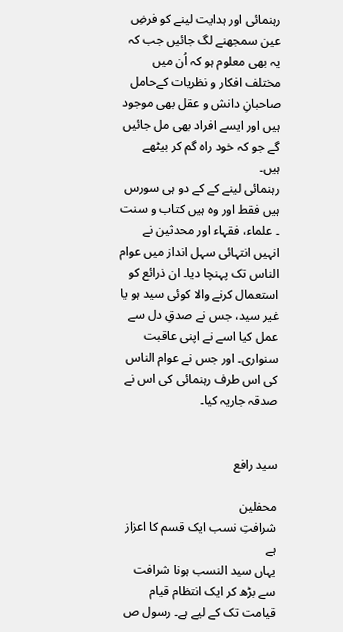رہنمائی اور ہدایت لینے کو فرضِ عین سمجھنے لگ جائیں جب کہ یہ بھی معلوم ہو کہ اُن میں مختلف افکار و نظریات کےحامل صاحبانِ دانش و عقل بھی موجود ہیں اور ایسے افراد بھی مل جائیں گے جو کہ خود راہ گم کر بیٹھے ہیں۔
رہنمائی لینے کے کے دو ہی سورس ہیں فقط اور وہ ہیں کتاب و سنت ۔ علماء، فقہاء اور محدثین نے انہیں انتہائی سہل انداز میں عوام الناس تک پہنچا دیا۔ ان ذرائع کو استعمال کرنے والا کوئی سید ہو یا غیر سید، جس نے صدقِ دل سے عمل کیا اسے نے اپنی عاقبت سنواری۔ اور جس نے عوام الناس کی اس طرف رہنمائی کی اس نے صدقہ جاریہ کیا۔


سید رافع

محفلین
شرافتِ نسب ایک قسم کا اعزاز ہے
یہاں سید النسب ہونا شرافت سے بڑھ کر ایک انتظام قیام قیامت تک کے لیے ہے۔ رسول ص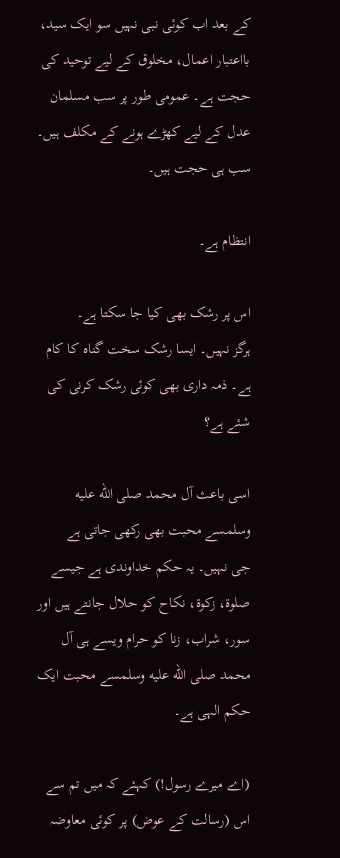کے بعد اب کوئی نبی نہیں سو ایک سید، بااعتبار اعمال، مخلوق کے لیے توحید کی حجت ہے۔ عمومی طور پر سب مسلمان عدل کے لیے کھڑے ہونے کے مکلف ہیں۔ سب ہی حجت ہیں۔

انتظام ہے۔

اس پر رشک بھی کیا جا سکتا ہے۔
ہرگز نہیں۔ ایسا رشک سخت گناہ کا کام ہے۔ ذمہ داری بھی کوئی رشک کرنی کی شئے ہے؟

اسی باعث آل محمد صلى الله عليه وسلمسے محبت بھی رکھی جاتی ہے
جی نہیں۔ یہ حکم خداوندی ہے جیسے صلوۃ، زکوۃ، نکاح کو حلال جانتے ہیں اور سور، شراب، زنا کو حرام ویسے ہی آل محمد صلى الله عليه وسلمسے محبت ایک حکم الہی ہے۔

(اے میرے رسول!) کہئے کہ میں تم سے اس (رسالت کے عوض) پر کوئی معاوضہ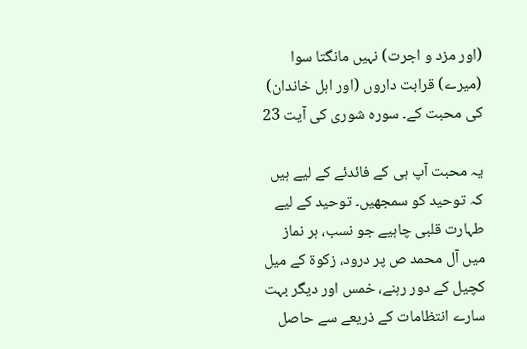(اور مزد و اجرت) نہیں مانگتا سوا (میرے) قرابت داروں (اور اہل خاندان) کی محبت کے۔ سورہ شوری کی آیت 23

یہ محبت آپ ہی کے فائدئے کے لیے ہیں کہ توحید کو سمجھیں۔ توحید کے لیے طہارت قلبی چاہیے جو نسب، ہر نماز میں آل محمد ص پر درود، زکوۃ کے میل کچیل کے دور رہنے، خمس اور دیگر بہت سارے انتظامات کے ذریعے سے حاصل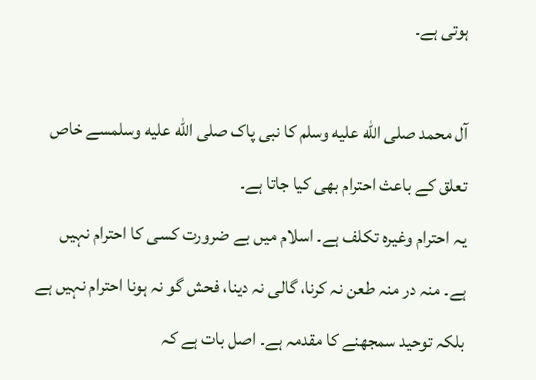ہوتی ہے۔

آل محمد صلى الله عليه وسلم کا نبی پاک صلى الله عليه وسلمسے خاص تعلق کے باعث احترام بھی کیا جاتا ہے۔
یہ احترام وغیرہ تکلف ہے۔ اسلام میں بے ضرورت کسی کا احترام نہیں ہے۔ منہ در منہ طعن نہ کرنا، گالی نہ دینا، فحش گو نہ ہونا احترام نہیں ہے بلکہ توحید سمجھنے کا مقدمہ ہے۔ اصل بات ہے کہ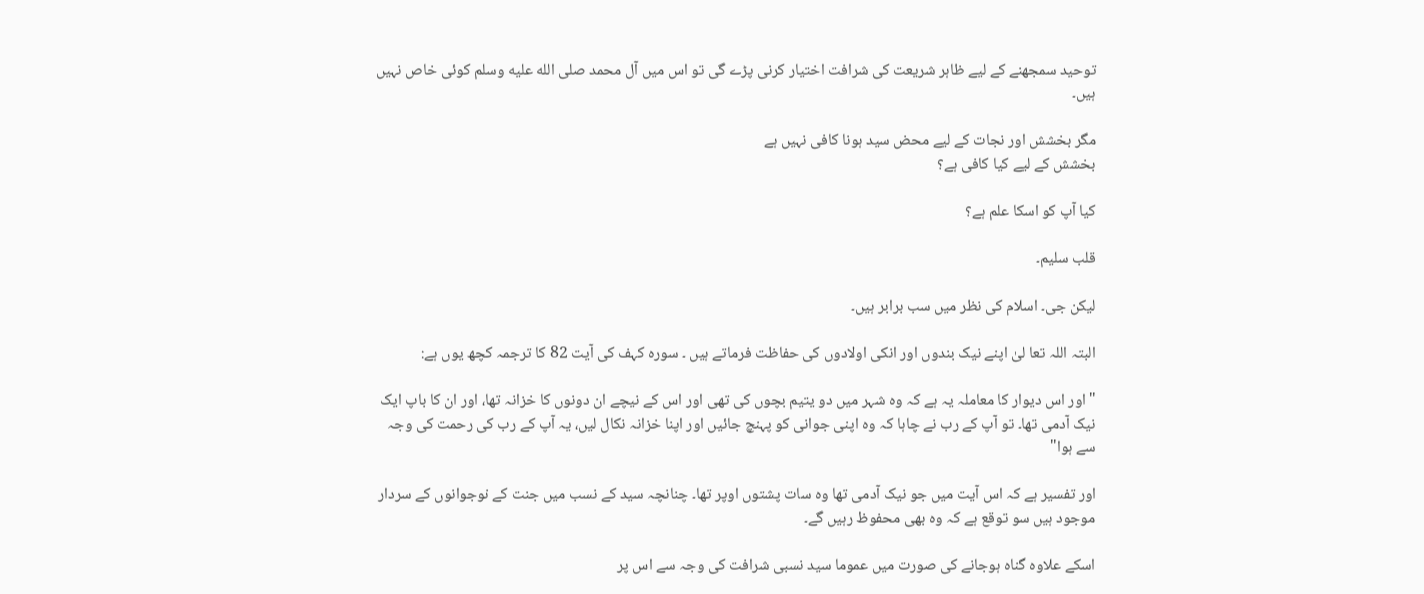توحید سمجھنے کے لیے ظاہر شریعت کی شرافت اختیار کرنی پڑے گی تو اس میں آل محمد صلى الله عليه وسلم کوئی خاص نہیں ہیں۔

مگر بخشش اور نجات کے لیے محض سید ہونا کافی نہیں ہے
بخشش کے لیے کیا کافی ہے؟

کیا آپ کو اسکا علم ہے؟

قلب سلیم۔

لیکن جی۔ اسلام کی نظر میں سب برابر ہیں۔

البتہ اللہ تعا لیٰ اپنے نیک بندوں اور انکی اولادوں کی حفاظت فرماتے ہیں ۔ سورہ کہف کی آیت 82 کا ترجمہ کچھ یوں ہے:

"اور اس دیوار کا معاملہ یہ ہے کہ وہ شہر میں دو یتیم بچوں کی تھی اور اس کے نیچے ان دونوں کا خزانہ تھا، اور ان کا باپ ایک نیک آدمی تھا۔ تو آپ کے رب نے چاہا کہ وہ اپنی جوانی کو پہنچ جائیں اور اپنا خزانہ نکال لیں، یہ آپ کے رب کی رحمت کی وجہ سے ہوا"

اور تفسیر ہے کہ اس آیت میں جو نیک آدمی تھا وہ سات پشتوں اوپر تھا۔ چنانچہ سید کے نسب میں جنت کے نوجوانوں کے سردار موجود ہیں سو توقع ہے کہ وہ بھی محفوظ رہیں گے۔

اسکے علاوہ گناہ ہوجانے کی صورت میں عموما سید نسبی شرافت کی وجہ سے اس پر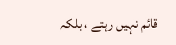قائم نہیں رہتے ، بلکہ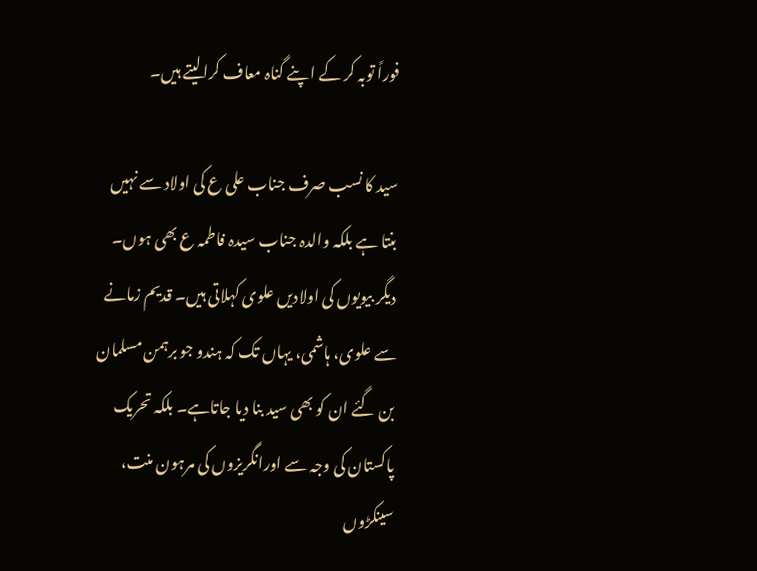فوراً توبہ کر کے اپنے گناہ معاف کرالیتے ہیں۔

سید کا نسب صرف جناب علی ع کی اولاد سے نہیں بنتا ہے بلکہ والدہ جناب سیدہ فاطمہ ع بھی ہوں۔ دیگر بیویوں کی اولادیں علوی کہلاتی ہیں۔ قدیم زمانے سے علوی، ہاشمی، یہاں تک کہ ہندو جو برہمن مسلمان بن گئے ان کو بھی سید بنا دیا جاتاہے۔ بلکہ تحریک پاکستان کی وجہ سے اورانگریزوں کی مرہون منت، سینکڑوں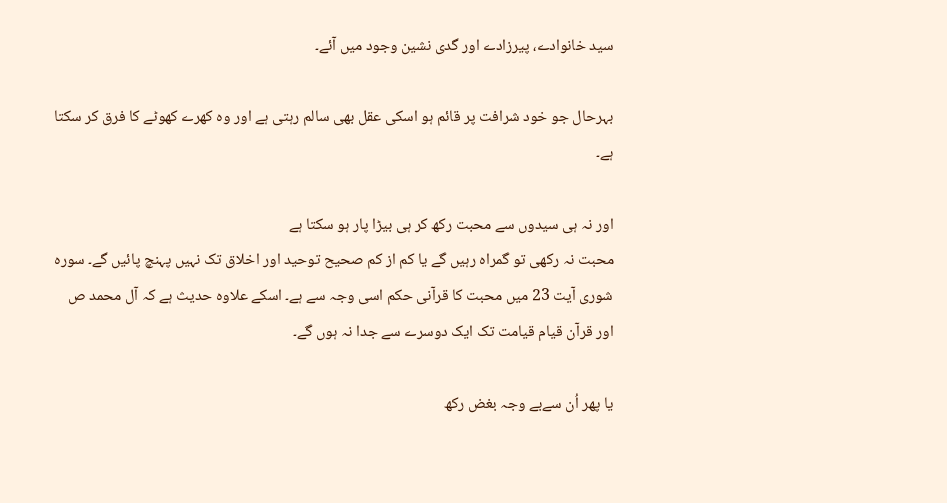سید خانوادے، پیرزادے اور گدی نشین وجود میں آئے۔

بہرحال جو خود شرافت پر قائم ہو اسکی عقل بھی سالم رہتی ہے اور وہ کھرے کھوٹے کا فرق کر سکتا ہے۔

اور نہ ہی سیدوں سے محبت رکھ کر ہی بیڑا پار ہو سکتا ہے
محبت نہ رکھی تو گمراہ رہیں گے یا کم از کم صحیح توحید اور اخلاق تک نہیں پہنچ پائیں گے۔ سورہ شوری آیت 23 میں محبت کا قرآنی حکم اسی وجہ سے ہے۔ اسکے علاوہ حدیث ہے کہ آل محمد ص اور قرآن قیام قیامت تک ایک دوسرے سے جدا نہ ہوں گے۔

یا پھر اُن سےبے وجہ بغض رکھ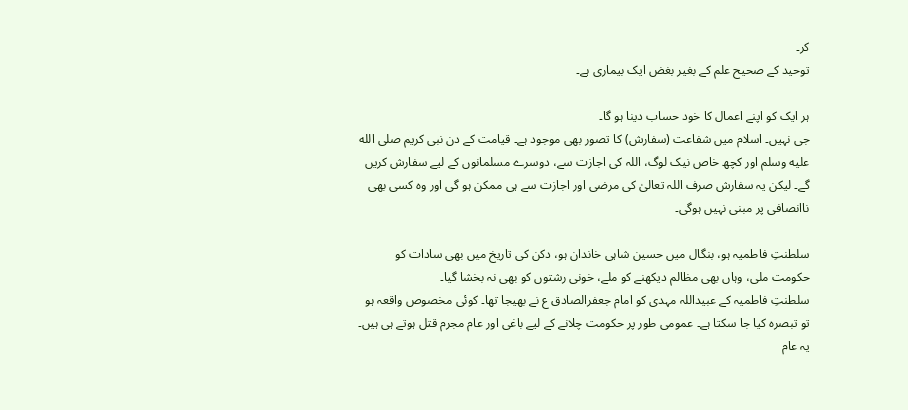کر۔
توحید کے صحیح علم کے بغیر بغض ایک بیماری ہے۔

ہر ایک کو اپنے اعمال کا خود حساب دینا ہو گا۔
جی نہیں۔ اسلام میں شفاعت (سفارش) کا تصور بھی موجود ہے۔ قیامت کے دن نبی کریم صلى الله عليه وسلم اور کچھ خاص نیک لوگ، اللہ کی اجازت سے، دوسرے مسلمانوں کے لیے سفارش کریں گے۔ لیکن یہ سفارش صرف اللہ تعالیٰ کی مرضی اور اجازت سے ہی ممکن ہو گی اور وہ کسی بھی ناانصافی پر مبنی نہیں ہوگی۔

سلطنتِ فاطمیہ ہو، بنگال میں حسین شاہی خاندان ہو، دکن کی تاریخ میں بھی سادات کو حکومت ملی، وہاں بھی مظالم دیکھنے کو ملے، خونی رشتوں کو بھی نہ بخشا گیا۔
سلطنتِ فاطمیہ کے عبیداللہ مہدی کو امام جعفرالصادق ع نے بھیجا تھا۔ کوئی مخصوص واقعہ ہو تو تبصرہ کیا جا سکتا ہے۔ عمومی طور پر حکومت چلانے کے لیے باغی اور عام مجرم قتل ہوتے ہی ہیں۔ یہ عام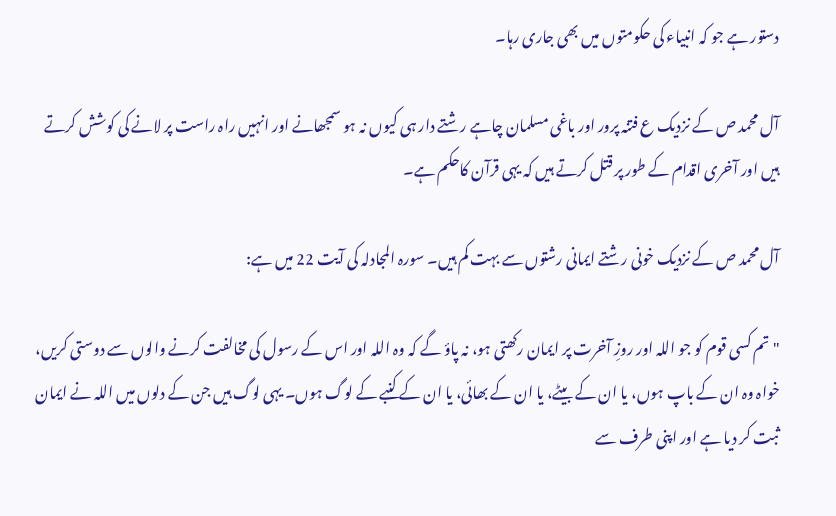دستور ہے جو کہ انبیاء کی حکومتوں میں بھی جاری رہا۔

آل محمد ص کے نزدیک ع فتنہ پرور اور باغی مسلمان چاہے رشتے دار ہی کیوں نہ ہو سمجھانے اور انہیں راہ راست پر لانے کی کوشش کرتے ہیں اور آخری اقدام کے طور پر قتل کرتے ہیں کہ یہی قرآن کاحکم ہے۔

آل محمد ص کے نزدیک خونی رشتے ایمانی رشتوں سے بہت کم ہیں۔ سورہ المجادلہ کی آیت 22 میں ہے:

"تم کسی قوم کو جو اللہ اور روزِ آخرت پر ایمان رکھتی ہو، نہ پاؤ گے کہ وہ اللہ اور اس کے رسول کی مخالفت کرنے والوں سے دوستی کریں، خواہ وہ ان کے باپ ہوں، یا ان کے بیٹے، یا ان کے بھائی، یا ان کے کنبے کے لوگ ہوں۔ یہی لوگ ہیں جن کے دلوں میں اللہ نے ایمان ثبت کر دیا ہے اور اپنی طرف سے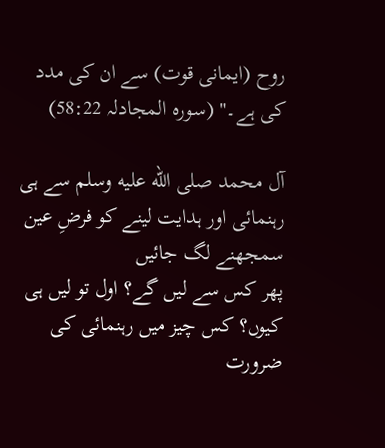روح (ایمانی قوت) سے ان کی مدد کی ہے۔" (سورہ المجادلہ 58:22)

آل محمد صلى الله عليه وسلم سے ہی رہنمائی اور ہدایت لینے کو فرضِ عین سمجھنے لگ جائیں
پھر کس سے لیں گے؟ اول تو لیں ہی کیوں؟ کس چیز میں رہنمائی کی ضرورت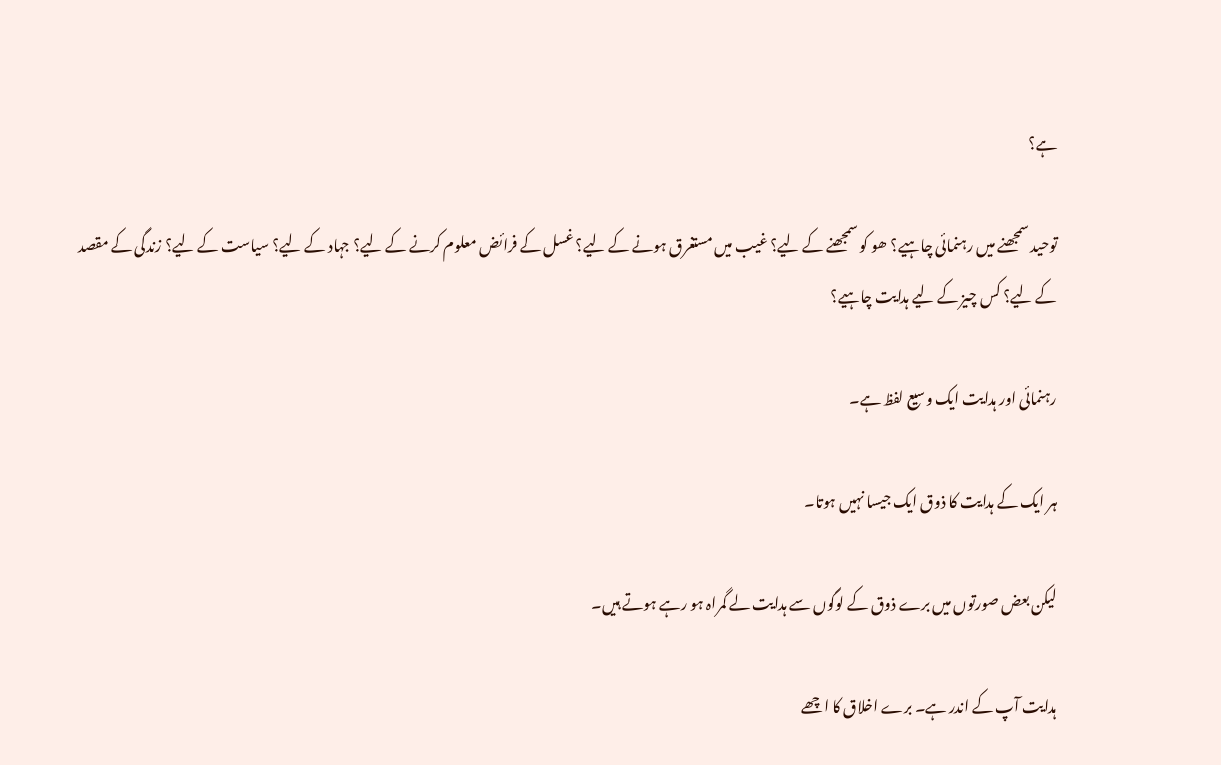ہے؟

توحید سمجھنے میں رہنمائی چاہیے؟ ھو کو سمجھنے کے لیے؟ غیب میں مستغرق ہونے کے لیے؟ غسل کے فرائض معلوم کرنے کے لیے؟ جہاد کے لیے؟ سیاست کے لیے؟ زندگی کے مقصد کے لیے؟ کس چیز کے لیے ہدایت چاہیے؟

رہنمائی اور ہدایت ایک وسیع لفظ ہے۔

ہر ایک کے ہدایت کا ذوق ایک جیسا نہیں ہوتا۔

لیکن بعض صورتوں میں برے ذوق کے لوگوں سے ہدایت لے گمراہ ہو رہے ہوتے ہیں۔

ہدایت آپ کے اندر ہے۔ برے اخلاق کا اچھے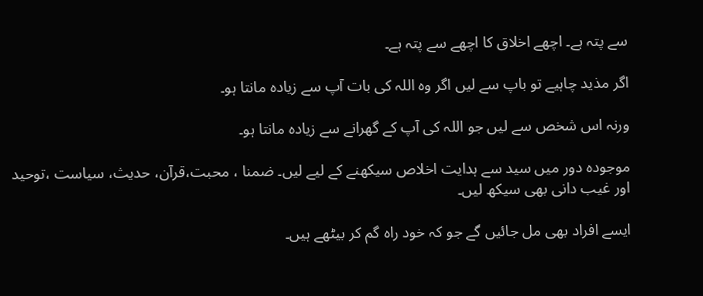سے پتہ ہے۔ اچھے اخلاق کا اچھے سے پتہ ہے۔

اگر مذید چاہیے تو باپ سے لیں اگر وہ اللہ کی بات آپ سے زیادہ مانتا ہو۔

ورنہ اس شخص سے لیں جو اللہ کی آپ کے گھرانے سے زیادہ مانتا ہو۔

موجودہ دور میں سید سے ہدایت اخلاص سیکھنے کے لیے لیں۔ ضمنا ، محبت،قرآن، حدیث، سیاست ،توحید اور غیب دانی بھی سیکھ لیں۔

ایسے افراد بھی مل جائیں گے جو کہ خود راہ گم کر بیٹھے ہیں۔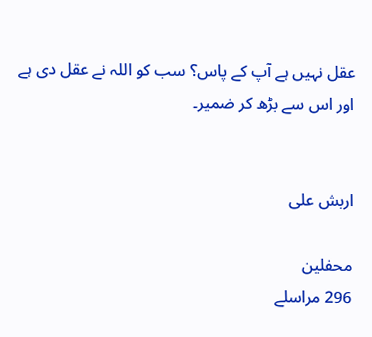عقل نہیں ہے آپ کے پاس؟ سب کو اللہ نے عقل دی ہے اور اس سے بڑھ کر ضمیر۔


اربش علی

محفلین
296 مراسلے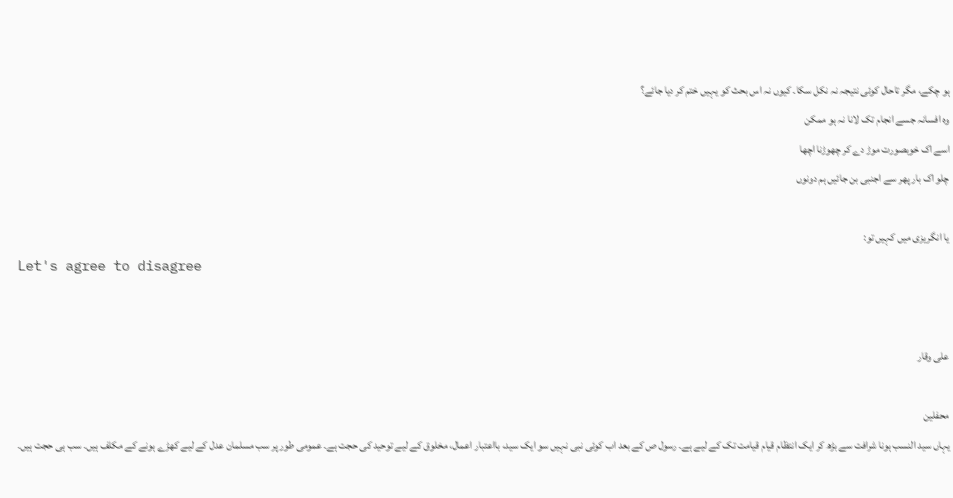ہو چکے، مگر تاحال کوئی نتیجہ نہ نکل سکا۔ کیوں نہ اس بحث کو یہیں ختم کر دیا جائے؟
وہ افسانہ جسے انجام تک لانا نہ ہو ممکن
اسے اک خوبصورت موڑ دے کر چھوڑنا اچھا
چلو اک بار پھر سے اجنبی بن جائیں ہم دونوں

یا انگریزی میں کہیں تو:
Let's agree to disagree


علی وقار

محفلین
یہاں سید النسب ہونا شرافت سے بڑھ کر ایک انتظام قیام قیامت تک کے لیے ہے۔ رسول ص کے بعد اب کوئی نبی نہیں سو ایک سید، بااعتبار اعمال، مخلوق کے لیے توحید کی حجت ہے۔ عمومی طور پر سب مسلمان عدل کے لیے کھڑے ہونے کے مکلف ہیں۔ سب ہی حجت ہیں۔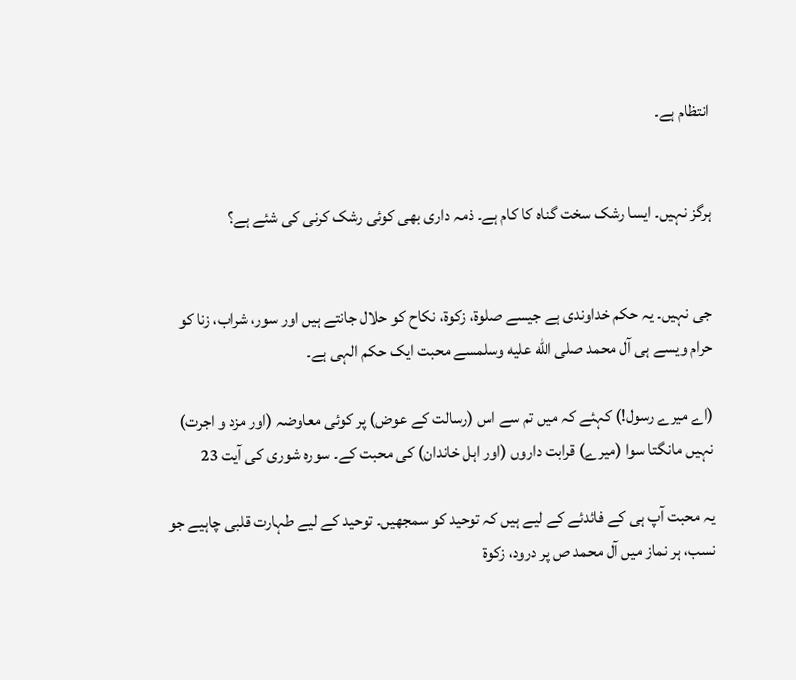انتظام ہے۔


ہرگز نہیں۔ ایسا رشک سخت گناہ کا کام ہے۔ ذمہ داری بھی کوئی رشک کرنی کی شئے ہے؟


جی نہیں۔ یہ حکم خداوندی ہے جیسے صلوۃ، زکوۃ، نکاح کو حلال جانتے ہیں اور سور، شراب، زنا کو حرام ویسے ہی آل محمد صلى الله عليه وسلمسے محبت ایک حکم الہی ہے۔

(اے میرے رسول!) کہئے کہ میں تم سے اس (رسالت کے عوض) پر کوئی معاوضہ (اور مزد و اجرت) نہیں مانگتا سوا (میرے) قرابت داروں (اور اہل خاندان) کی محبت کے۔ سورہ شوری کی آیت 23

یہ محبت آپ ہی کے فائدئے کے لیے ہیں کہ توحید کو سمجھیں۔ توحید کے لیے طہارت قلبی چاہیے جو نسب، ہر نماز میں آل محمد ص پر درود، زکوۃ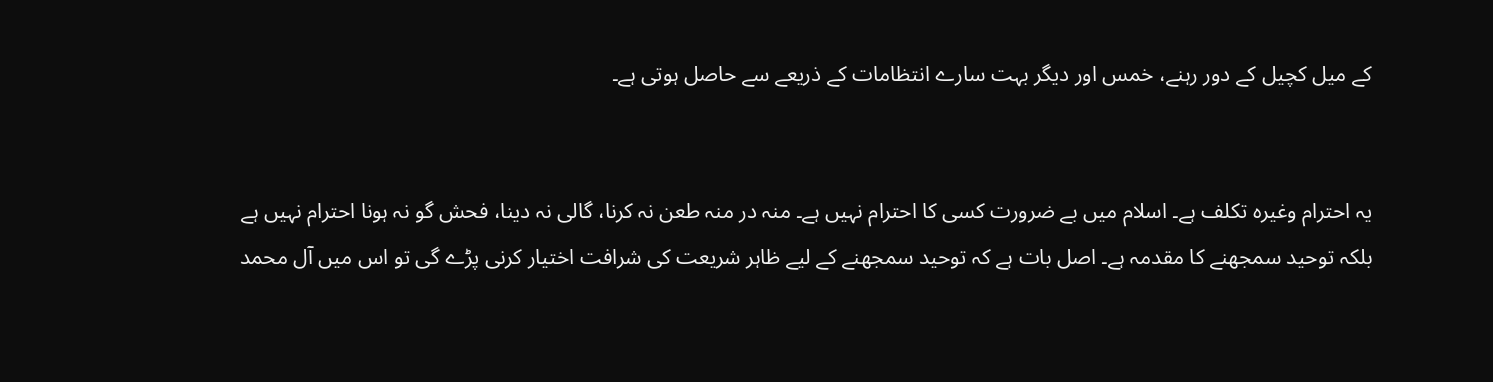کے میل کچیل کے دور رہنے، خمس اور دیگر بہت سارے انتظامات کے ذریعے سے حاصل ہوتی ہے۔


یہ احترام وغیرہ تکلف ہے۔ اسلام میں بے ضرورت کسی کا احترام نہیں ہے۔ منہ در منہ طعن نہ کرنا، گالی نہ دینا، فحش گو نہ ہونا احترام نہیں ہے بلکہ توحید سمجھنے کا مقدمہ ہے۔ اصل بات ہے کہ توحید سمجھنے کے لیے ظاہر شریعت کی شرافت اختیار کرنی پڑے گی تو اس میں آل محمد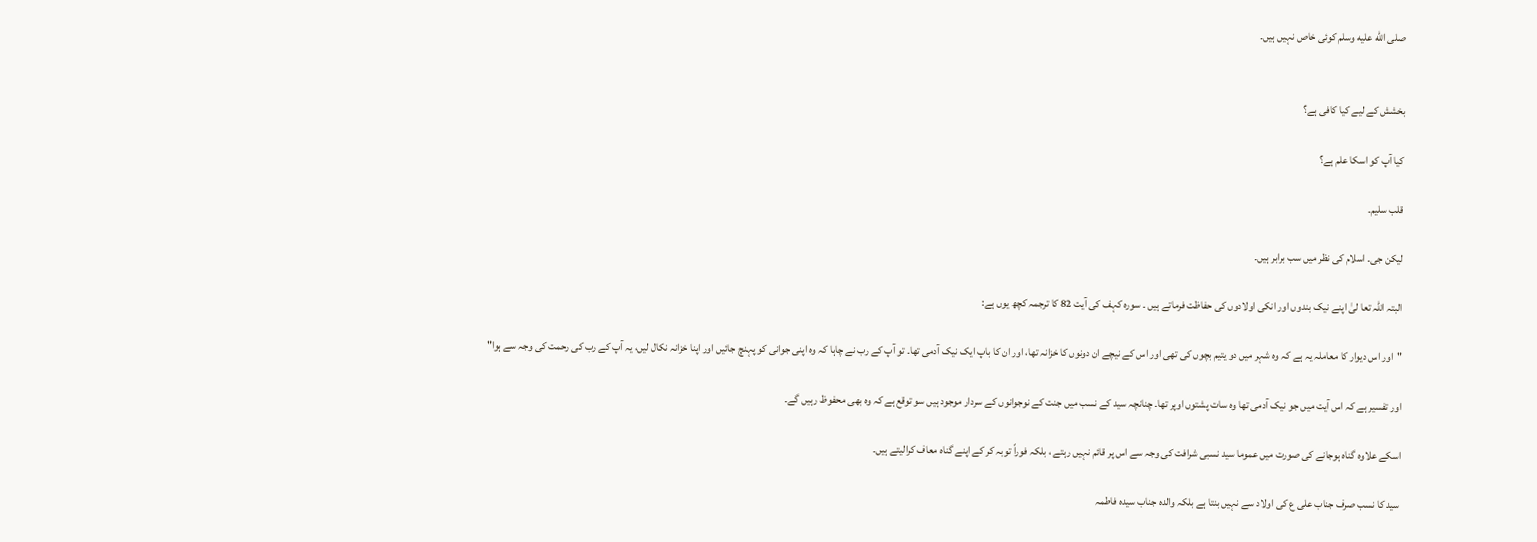صلى الله عليه وسلم کوئی خاص نہیں ہیں۔


بخشش کے لیے کیا کافی ہے؟

کیا آپ کو اسکا علم ہے؟

قلب سلیم۔

لیکن جی۔ اسلام کی نظر میں سب برابر ہیں۔

البتہ اللہ تعا لیٰ اپنے نیک بندوں اور انکی اولادوں کی حفاظت فرماتے ہیں ۔ سورہ کہف کی آیت 82 کا ترجمہ کچھ یوں ہے:

"اور اس دیوار کا معاملہ یہ ہے کہ وہ شہر میں دو یتیم بچوں کی تھی اور اس کے نیچے ان دونوں کا خزانہ تھا، اور ان کا باپ ایک نیک آدمی تھا۔ تو آپ کے رب نے چاہا کہ وہ اپنی جوانی کو پہنچ جائیں اور اپنا خزانہ نکال لیں، یہ آپ کے رب کی رحمت کی وجہ سے ہوا"

اور تفسیر ہے کہ اس آیت میں جو نیک آدمی تھا وہ سات پشتوں اوپر تھا۔ چنانچہ سید کے نسب میں جنت کے نوجوانوں کے سردار موجود ہیں سو توقع ہے کہ وہ بھی محفوظ رہیں گے۔

اسکے علاوہ گناہ ہوجانے کی صورت میں عموما سید نسبی شرافت کی وجہ سے اس پر قائم نہیں رہتے ، بلکہ فوراً توبہ کر کے اپنے گناہ معاف کرالیتے ہیں۔

سید کا نسب صرف جناب علی ع کی اولاد سے نہیں بنتا ہے بلکہ والدہ جناب سیدہ فاطمہ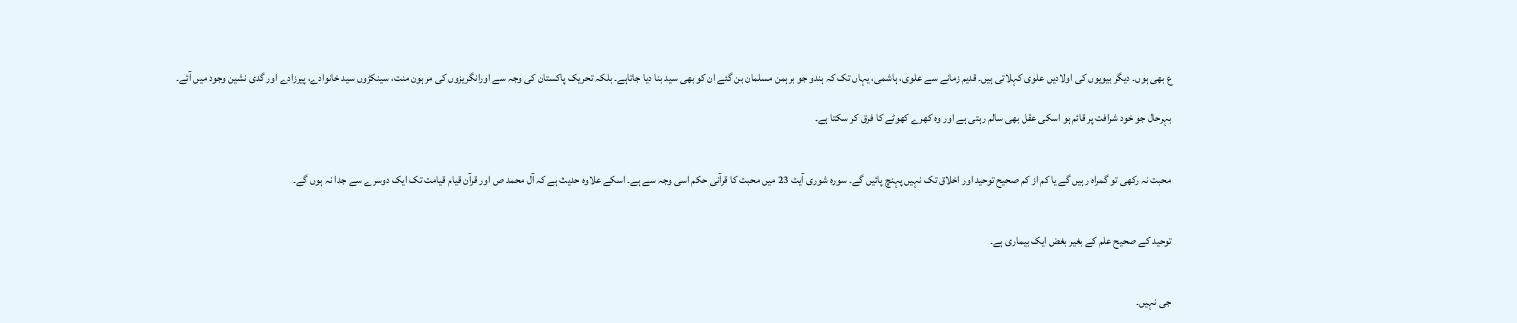ع بھی ہوں۔ دیگر بیویوں کی اولادیں علوی کہلاتی ہیں۔ قدیم زمانے سے علوی، ہاشمی، یہاں تک کہ ہندو جو برہمن مسلمان بن گئے ان کو بھی سید بنا دیا جاتاہے۔ بلکہ تحریک پاکستان کی وجہ سے اورانگریزوں کی مرہون منت، سینکڑوں سید خانوادے، پیرزادے اور گدی نشین وجود میں آئے۔

بہرحال جو خود شرافت پر قائم ہو اسکی عقل بھی سالم رہتی ہے اور وہ کھرے کھوٹے کا فرق کر سکتا ہے۔


محبت نہ رکھی تو گمراہ رہیں گے یا کم از کم صحیح توحید اور اخلاق تک نہیں پہنچ پائیں گے۔ سورہ شوری آیت 23 میں محبت کا قرآنی حکم اسی وجہ سے ہے۔ اسکے علاوہ حدیث ہے کہ آل محمد ص اور قرآن قیام قیامت تک ایک دوسرے سے جدا نہ ہوں گے۔


توحید کے صحیح علم کے بغیر بغض ایک بیماری ہے۔


جی نہیں۔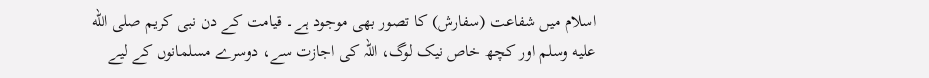اسلام میں شفاعت (سفارش) کا تصور بھی موجود ہے۔ قیامت کے دن نبی کریم صلى الله عليه وسلم اور کچھ خاص نیک لوگ، اللہ کی اجازت سے، دوسرے مسلمانوں کے لیے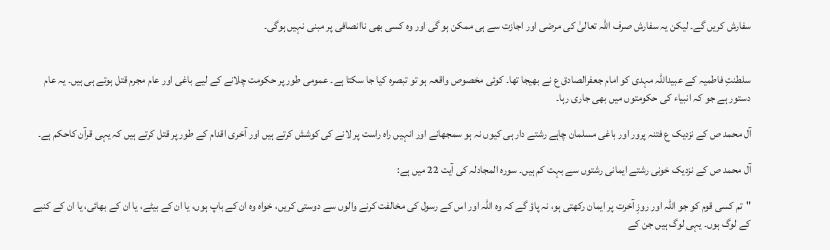سفارش کریں گے۔ لیکن یہ سفارش صرف اللہ تعالیٰ کی مرضی اور اجازت سے ہی ممکن ہو گی اور وہ کسی بھی ناانصافی پر مبنی نہیں ہوگی۔


سلطنتِ فاطمیہ کے عبیداللہ مہدی کو امام جعفرالصادق ع نے بھیجا تھا۔ کوئی مخصوص واقعہ ہو تو تبصرہ کیا جا سکتا ہے۔ عمومی طور پر حکومت چلانے کے لیے باغی اور عام مجرم قتل ہوتے ہی ہیں۔ یہ عام دستور ہے جو کہ انبیاء کی حکومتوں میں بھی جاری رہا۔

آل محمد ص کے نزدیک ع فتنہ پرور اور باغی مسلمان چاہے رشتے دار ہی کیوں نہ ہو سمجھانے اور انہیں راہ راست پر لانے کی کوشش کرتے ہیں اور آخری اقدام کے طور پر قتل کرتے ہیں کہ یہی قرآن کاحکم ہے۔

آل محمد ص کے نزدیک خونی رشتے ایمانی رشتوں سے بہت کم ہیں۔ سورہ المجادلہ کی آیت 22 میں ہے:

"تم کسی قوم کو جو اللہ اور روزِ آخرت پر ایمان رکھتی ہو، نہ پاؤ گے کہ وہ اللہ اور اس کے رسول کی مخالفت کرنے والوں سے دوستی کریں، خواہ وہ ان کے باپ ہوں، یا ان کے بیٹے، یا ان کے بھائی، یا ان کے کنبے کے لوگ ہوں۔ یہی لوگ ہیں جن کے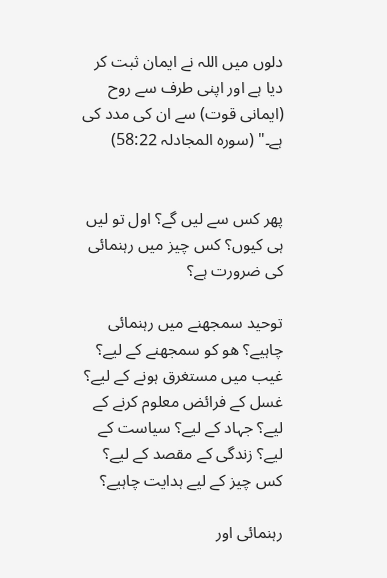دلوں میں اللہ نے ایمان ثبت کر دیا ہے اور اپنی طرف سے روح (ایمانی قوت) سے ان کی مدد کی ہے۔" (سورہ المجادلہ 58:22)


پھر کس سے لیں گے؟ اول تو لیں ہی کیوں؟ کس چیز میں رہنمائی کی ضرورت ہے؟

توحید سمجھنے میں رہنمائی چاہیے؟ ھو کو سمجھنے کے لیے؟ غیب میں مستغرق ہونے کے لیے؟ غسل کے فرائض معلوم کرنے کے لیے؟ جہاد کے لیے؟ سیاست کے لیے؟ زندگی کے مقصد کے لیے؟ کس چیز کے لیے ہدایت چاہیے؟

رہنمائی اور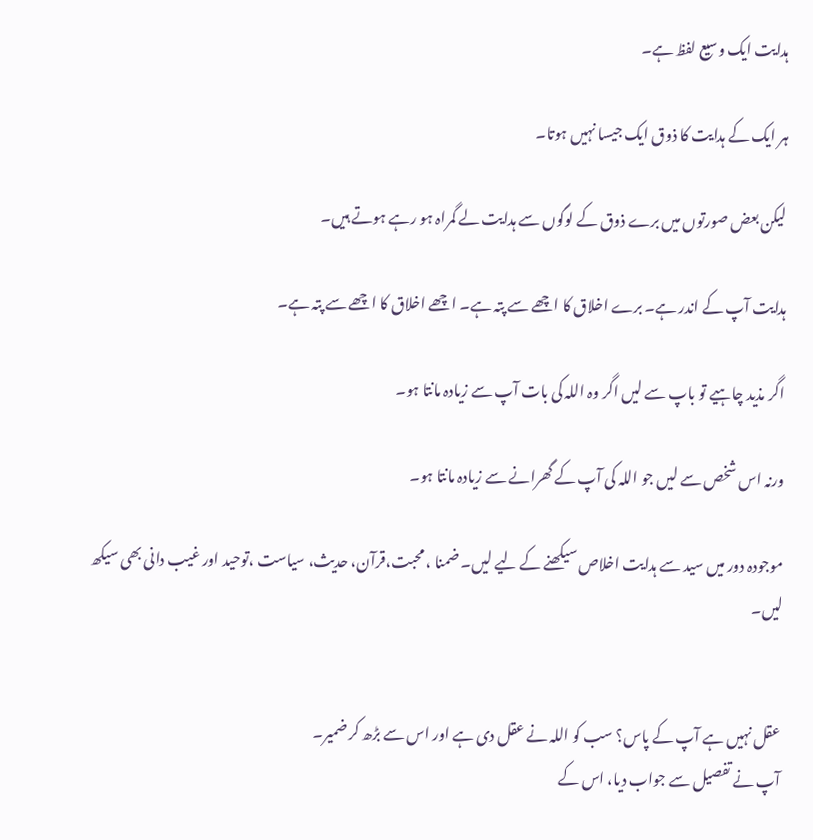ہدایت ایک وسیع لفظ ہے۔

ہر ایک کے ہدایت کا ذوق ایک جیسا نہیں ہوتا۔

لیکن بعض صورتوں میں برے ذوق کے لوگوں سے ہدایت لے گمراہ ہو رہے ہوتے ہیں۔

ہدایت آپ کے اندر ہے۔ برے اخلاق کا اچھے سے پتہ ہے۔ اچھے اخلاق کا اچھے سے پتہ ہے۔

اگر مذید چاہیے تو باپ سے لیں اگر وہ اللہ کی بات آپ سے زیادہ مانتا ہو۔

ورنہ اس شخص سے لیں جو اللہ کی آپ کے گھرانے سے زیادہ مانتا ہو۔

موجودہ دور میں سید سے ہدایت اخلاص سیکھنے کے لیے لیں۔ ضمنا ، محبت،قرآن، حدیث، سیاست ،توحید اور غیب دانی بھی سیکھ لیں۔


عقل نہیں ہے آپ کے پاس؟ سب کو اللہ نے عقل دی ہے اور اس سے بڑھ کر ضمیر۔
آپ نے تفصیل سے جواب دیا، اس کے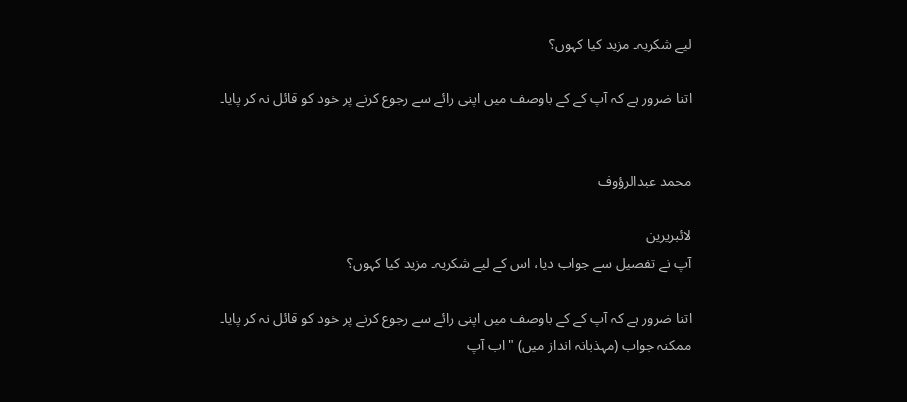لیے شکریہ۔ مزید کیا کہوں؟

اتنا ضرور ہے کہ آپ کے کے باوصف میں اپنی رائے سے رجوع کرنے پر خود کو قائل نہ کر پایا۔


محمد عبدالرؤوف

لائبریرین
آپ نے تفصیل سے جواب دیا، اس کے لیے شکریہ۔ مزید کیا کہوں؟

اتنا ضرور ہے کہ آپ کے کے باوصف میں اپنی رائے سے رجوع کرنے پر خود کو قائل نہ کر پایا۔
ممکنہ جواب (مہذبانہ انداز میں) "اب آپ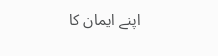اپنے ایمان کا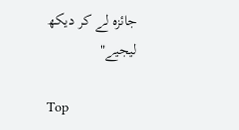جائزہ لے کر دیکھ لیجیے"

Top